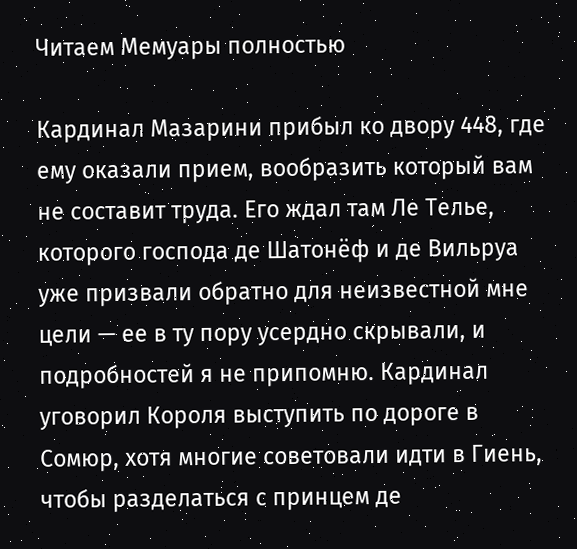Читаем Мемуары полностью

Кардинал Мазарини прибыл ко двору 448, где ему оказали прием, вообразить который вам не составит труда. Его ждал там Ле Телье, которого господа де Шатонёф и де Вильруа уже призвали обратно для неизвестной мне цели — ее в ту пору усердно скрывали, и подробностей я не припомню. Кардинал уговорил Короля выступить по дороге в Сомюр, хотя многие советовали идти в Гиень, чтобы разделаться с принцем де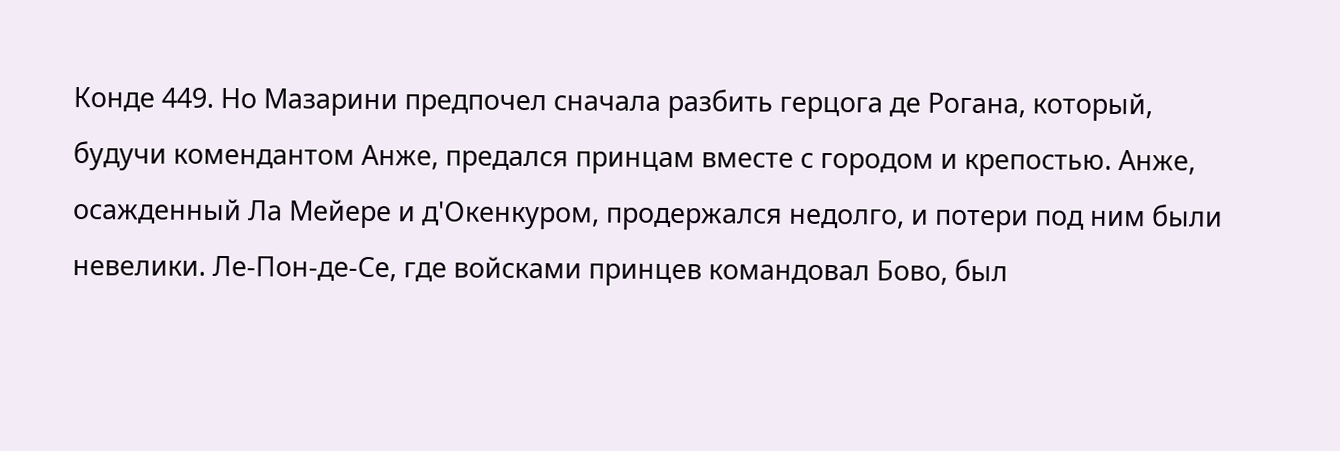Конде 449. Но Мазарини предпочел сначала разбить герцога де Рогана, который, будучи комендантом Анже, предался принцам вместе с городом и крепостью. Анже, осажденный Ла Мейере и д'Окенкуром, продержался недолго, и потери под ним были невелики. Ле-Пон-де-Се, где войсками принцев командовал Бово, был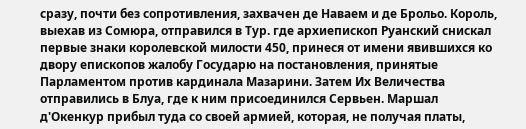сразу, почти без сопротивления, захвачен де Наваем и де Брольо. Король, выехав из Сомюра, отправился в Тур. где архиепископ Руанский снискал первые знаки королевской милости 450, принеся от имени явившихся ко двору епископов жалобу Государю на постановления, принятые Парламентом против кардинала Мазарини. Затем Их Величества отправились в Блуа, где к ним присоединился Сервьен. Маршал д'Окенкур прибыл туда со своей армией, которая, не получая платы,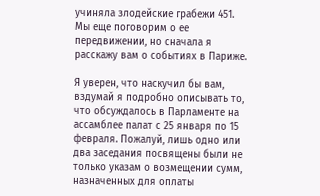учиняла злодейские грабежи 451. Мы еще поговорим о ее передвижении, но сначала я расскажу вам о событиях в Париже.

Я уверен, что наскучил бы вам, вздумай я подробно описывать то, что обсуждалось в Парламенте на ассамблее палат с 25 января по 15 февраля. Пожалуй, лишь одно или два заседания посвящены были не только указам о возмещении сумм, назначенных для оплаты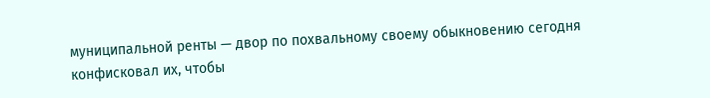муниципальной ренты — двор по похвальному своему обыкновению сегодня конфисковал их, чтобы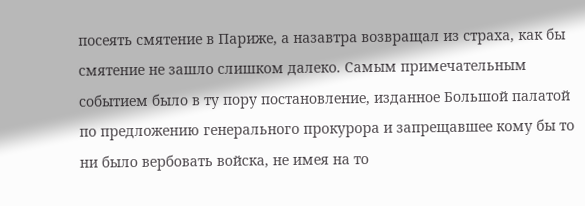посеять смятение в Париже, а назавтра возвращал из страха, как бы смятение не зашло слишком далеко. Самым примечательным событием было в ту пору постановление, изданное Большой палатой по предложению генерального прокурора и запрещавшее кому бы то ни было вербовать войска, не имея на то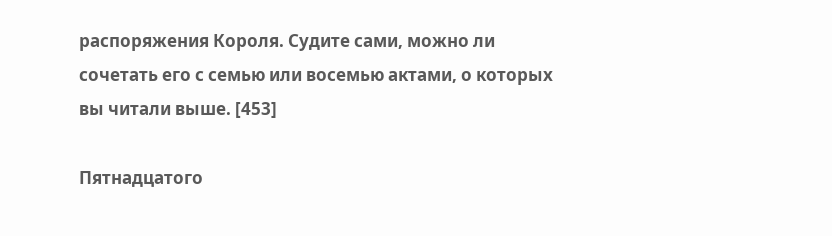распоряжения Короля. Судите сами, можно ли сочетать его с семью или восемью актами, о которых вы читали выше. [453]

Пятнадцатого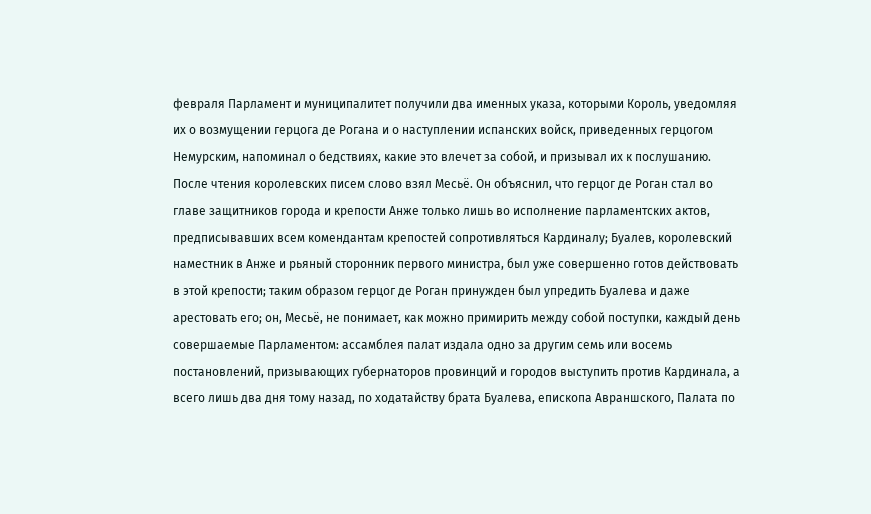февраля Парламент и муниципалитет получили два именных указа, которыми Король, уведомляя их о возмущении герцога де Рогана и о наступлении испанских войск, приведенных герцогом Немурским, напоминал о бедствиях, какие это влечет за собой, и призывал их к послушанию. После чтения королевских писем слово взял Месьё. Он объяснил, что герцог де Роган стал во главе защитников города и крепости Анже только лишь во исполнение парламентских актов, предписывавших всем комендантам крепостей сопротивляться Кардиналу; Буалев, королевский наместник в Анже и рьяный сторонник первого министра, был уже совершенно готов действовать в этой крепости; таким образом герцог де Роган принужден был упредить Буалева и даже арестовать его; он, Месьё, не понимает, как можно примирить между собой поступки, каждый день совершаемые Парламентом: ассамблея палат издала одно за другим семь или восемь постановлений, призывающих губернаторов провинций и городов выступить против Кардинала, а всего лишь два дня тому назад, по ходатайству брата Буалева, епископа Авраншского, Палата по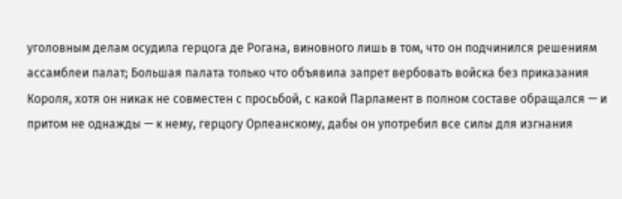уголовным делам осудила герцога де Рогана, виновного лишь в том, что он подчинился решениям ассамблеи палат; Большая палата только что объявила запрет вербовать войска без приказания Короля, хотя он никак не совместен с просьбой, с какой Парламент в полном составе обращался — и притом не однажды — к нему, герцогу Орлеанскому, дабы он употребил все силы для изгнания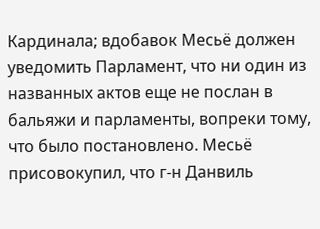Кардинала; вдобавок Месьё должен уведомить Парламент, что ни один из названных актов еще не послан в бальяжи и парламенты, вопреки тому, что было постановлено. Месьё присовокупил, что г-н Данвиль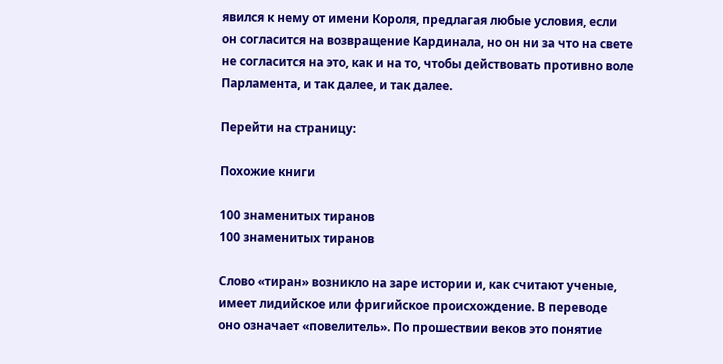явился к нему от имени Короля, предлагая любые условия, если он согласится на возвращение Кардинала, но он ни за что на свете не согласится на это, как и на то, чтобы действовать противно воле Парламента, и так далее, и так далее.

Перейти на страницу:

Похожие книги

100 знаменитых тиранов
100 знаменитых тиранов

Слово «тиран» возникло на заре истории и, как считают ученые, имеет лидийское или фригийское происхождение. В переводе оно означает «повелитель». По прошествии веков это понятие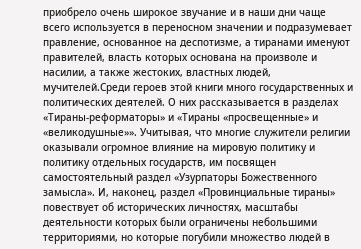приобрело очень широкое звучание и в наши дни чаще всего используется в переносном значении и подразумевает правление, основанное на деспотизме, а тиранами именуют правителей, власть которых основана на произволе и насилии, а также жестоких, властных людей, мучителей.Среди героев этой книги много государственных и политических деятелей. О них рассказывается в разделах «Тираны-реформаторы» и «Тираны «просвещенные» и «великодушные»». Учитывая, что многие служители религии оказывали огромное влияние на мировую политику и политику отдельных государств, им посвящен самостоятельный раздел «Узурпаторы Божественного замысла». И, наконец, раздел «Провинциальные тираны» повествует об исторических личностях, масштабы деятельности которых были ограничены небольшими территориями, но которые погубили множество людей в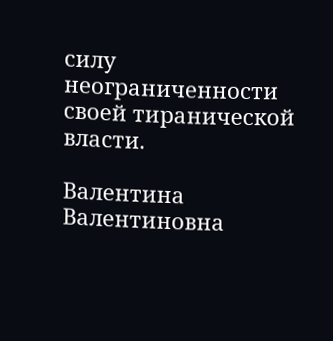силу неограниченности своей тиранической власти.

Валентина Валентиновна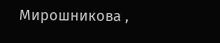Мирошникова ,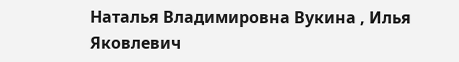Наталья Владимировна Вукина , Илья Яковлевич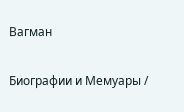Вагман

Биографии и Мемуары /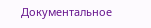Документальное